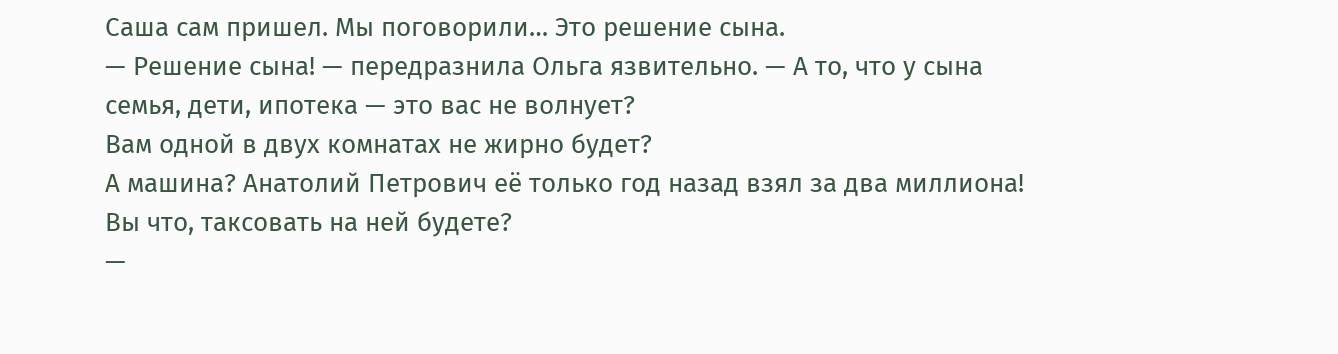Саша сам пришел. Мы поговорили… Это решение сына.
— Решение сына! — передразнила Ольга язвительно. — А то, что у сына семья, дети, ипотека — это вас не волнует?
Вам одной в двух комнатах не жирно будет?
А машина? Анатолий Петрович её только год назад взял за два миллиона!
Вы что, таксовать на ней будете?
—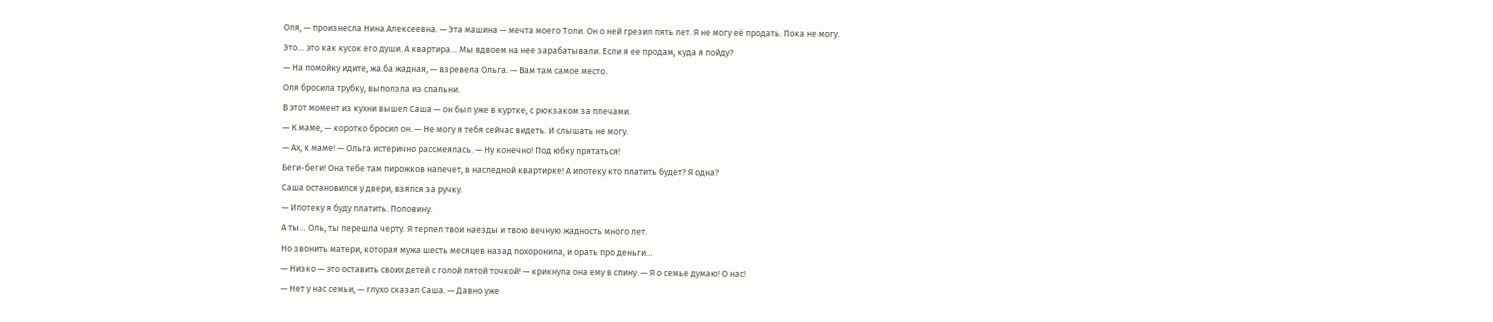Оля, — произнесла Нина Алексеевна. — Эта машина — мечта моего Толи. Он о ней грезил пять лет. Я не могу её продать. Пока не могу.
Это… это как кусок его души. А квартира… Мы вдвоем на нее зарабатывали. Если я ее продам, куда я пойду?
— На помойку идите, жа.ба жадная, — взревела Ольга. — Вам там самое место.
Оля бросила трубку, выползла из спальни.
В этот момент из кухни вышел Саша — он был уже в куртке, с рюкзаком за плечами.
— К маме, — коротко бросил он. — Не могу я тебя сейчас видеть. И слышать не могу.
— Ах, к маме! — Ольга истерично рассмеялась. — Ну конечно! Под юбку прятаться!
Беги-беги! Она тебе там пирожков напечет, в наследной квартирке! А ипотеку кто платить будет? Я одна?
Саша остановился у двери, взялся за ручку.
— Ипотеку я буду платить. Половину.
А ты… Оль, ты перешла черту. Я терпел твои наезды и твою вечную жадность много лет.
Но звонить матери, которая мужа шесть месяцев назад похоронила, и орать про деньги…
— Низко — это оставить своих детей с голой пятой точкой! — крикнула она ему в спину. — Я о семье думаю! О нас!
— Нет у нас семьи, — глухо сказал Саша. — Давно уже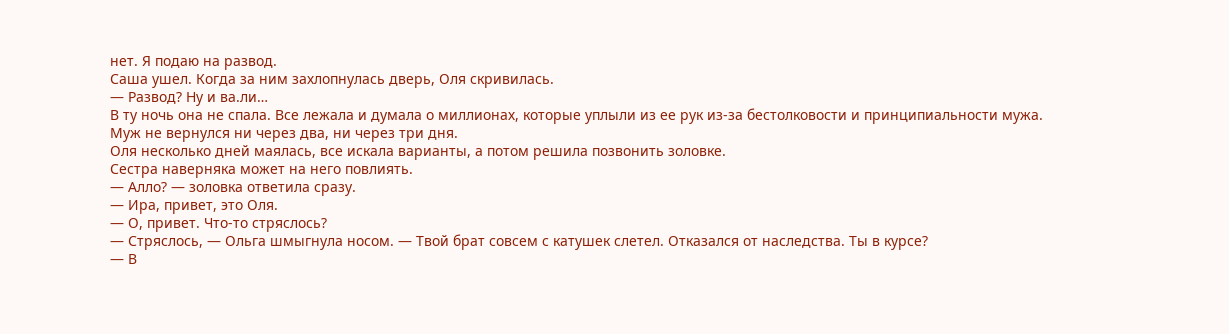нет. Я подаю на развод.
Саша ушел. Когда за ним захлопнулась дверь, Оля скривилась.
— Развод? Ну и ва.ли…
В ту ночь она не спала. Все лежала и думала о миллионах, которые уплыли из ее рук из-за бестолковости и принципиальности мужа.
Муж не вернулся ни через два, ни через три дня.
Оля несколько дней маялась, все искала варианты, а потом решила позвонить золовке.
Сестра наверняка может на него повлиять.
— Алло? — золовка ответила сразу.
— Ира, привет, это Оля.
— О, привет. Что-то стряслось?
— Стряслось, — Ольга шмыгнула носом. — Твой брат совсем с катушек слетел. Отказался от наследства. Ты в курсе?
— В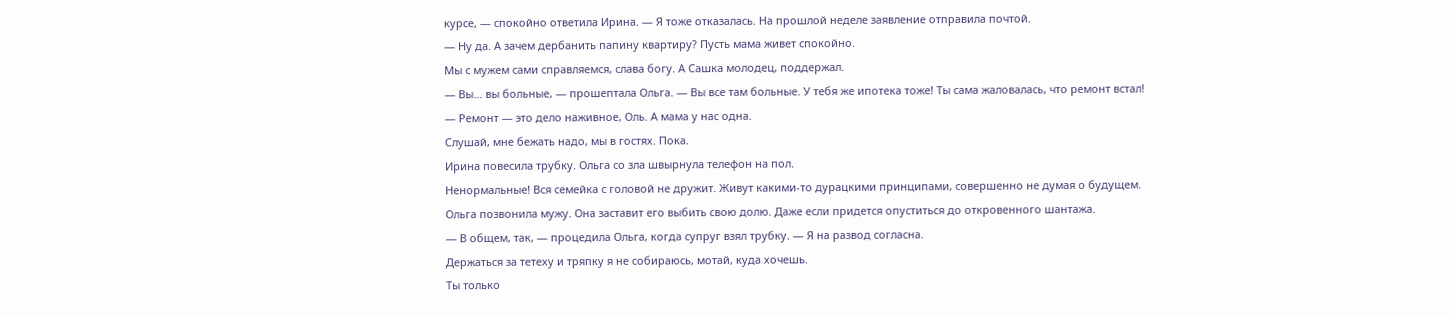курсе, — спокойно ответила Ирина. — Я тоже отказалась. На прошлой неделе заявление отправила почтой.
— Ну да. А зачем дербанить папину квартиру? Пусть мама живет спокойно.
Мы с мужем сами справляемся, слава богу. А Сашка молодец, поддержал.
— Вы… вы больные, — прошептала Ольга. — Вы все там больные. У тебя же ипотека тоже! Ты сама жаловалась, что ремонт встал!
— Ремонт — это дело наживное, Оль. А мама у нас одна.
Слушай, мне бежать надо, мы в гостях. Пока.
Ирина повесила трубку. Ольга со зла швырнула телефон на пол.
Ненормальные! Вся семейка с головой не дружит. Живут какими-то дурацкими принципами, совершенно не думая о будущем.
Ольга позвонила мужу. Она заставит его выбить свою долю. Даже если придется опуститься до откровенного шантажа.
— В общем, так, — процедила Ольга, когда супруг взял трубку. — Я на развод согласна.
Держаться за тетеху и тряпку я не собираюсь, мотай, куда хочешь.
Ты только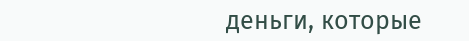деньги, которые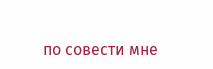по совести мне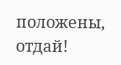положены, отдай!